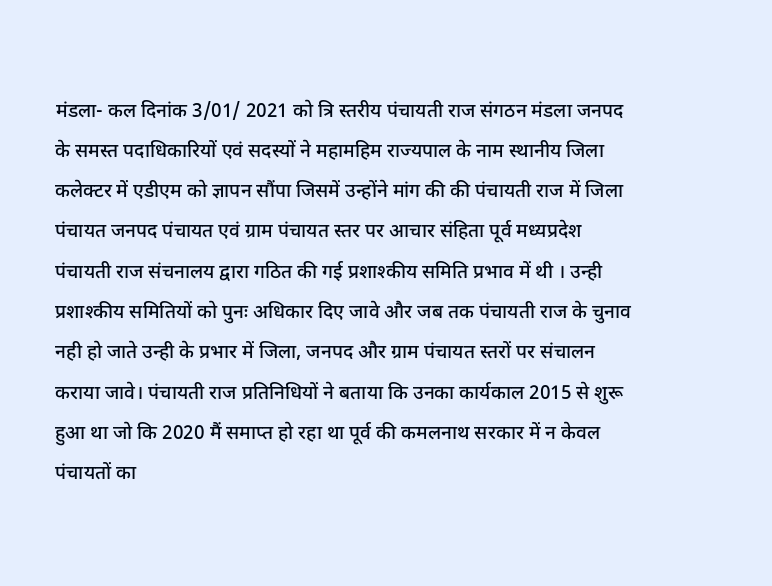मंडला- कल दिनांक 3/01/ 2021 को त्रि स्तरीय पंचायती राज संगठन मंडला जनपद के समस्त पदाधिकारियों एवं सदस्यों ने महामहिम राज्यपाल के नाम स्थानीय जिला कलेक्टर में एडीएम को ज्ञापन सौंपा जिसमें उन्होंने मांग की की पंचायती राज में जिला पंचायत जनपद पंचायत एवं ग्राम पंचायत स्तर पर आचार संहिता पूर्व मध्यप्रदेश पंचायती राज संचनालय द्वारा गठित की गई प्रशाश्कीय समिति प्रभाव में थी । उन्ही प्रशाश्कीय समितियों को पुनः अधिकार दिए जावे और जब तक पंचायती राज के चुनाव नही हो जाते उन्ही के प्रभार में जिला, जनपद और ग्राम पंचायत स्तरों पर संचालन कराया जावे। पंचायती राज प्रतिनिधियों ने बताया कि उनका कार्यकाल 2015 से शुरू हुआ था जो कि 2020 मैं समाप्त हो रहा था पूर्व की कमलनाथ सरकार में न केवल पंचायतों का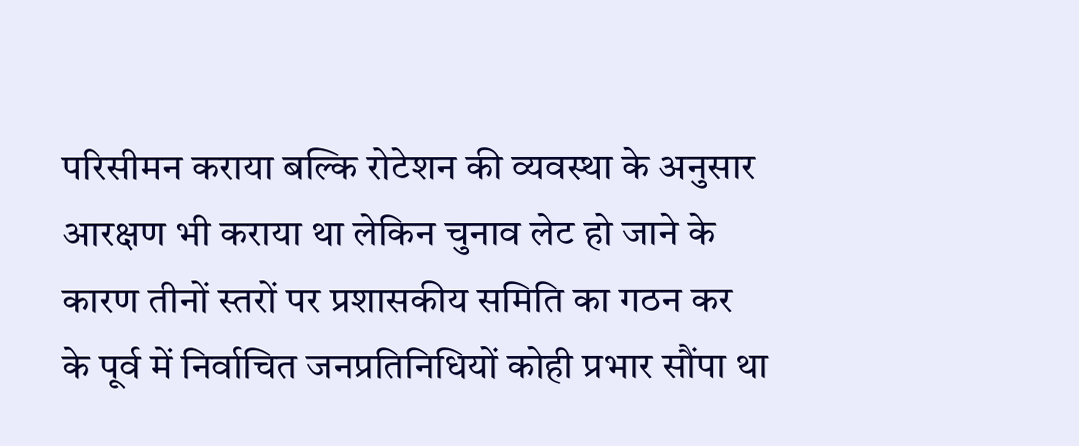परिसीमन कराया बल्कि रोटेशन की व्यवस्था के अनुसार आरक्षण भी कराया था लेकिन चुनाव लेट हो जाने के कारण तीनों स्तरों पर प्रशासकीय समिति का गठन कर के पूर्व में निर्वाचित जनप्रतिनिधियों कोही प्रभार सौंपा था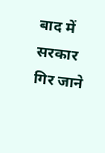बाद में सरकार गिर जाने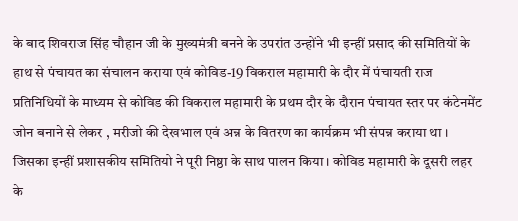के बाद शिवराज सिंह चौहान जी के मुख्यमंत्री बनने के उपरांत उन्होंने भी इन्हीं प्रसाद की समितियों के हाथ से पंचायत का संचालन कराया एवं कोविड-19 विकराल महामारी के दौर में पंचायती राज प्रतिनिधियों के माध्यम से कोविड की विकराल महामारी के प्रथम दौर के दौरान पंचायत स्तर पर कंटेनमेंट जोन बनाने से लेकर , मरीजो की देखभाल एवं अन्न के वितरण का कार्यक्रम भी संपन्न कराया था । जिसका इन्हीं प्रशासकीय समितियो ने पूरी निष्ठा के साथ पालन किया। कोविड महामारी के दूसरी लहर के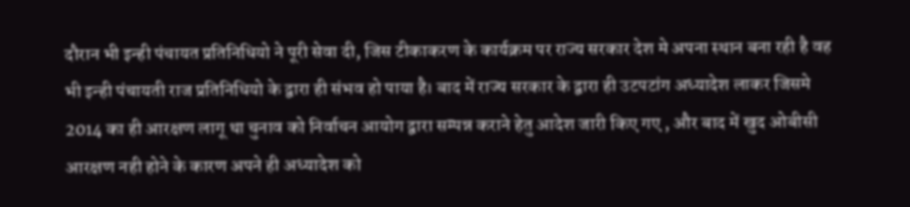दौरान भी इन्ही पंचायत प्रतिनिधियो ने पूरी सेवा दी, जिस टीकाकरण के कार्यक्रम पर राज्य सरकार देश मे अपना स्थान बना रही है वह भी इन्ही पंचायती राज प्रतिनिधियो के द्वारा ही संभव हो पाया है। बाद में राज्य सरकार के द्वारा ही उटपटांग अध्यादेश लाकर जिसमे 2014 का ही आरक्षण लागू था चुनाव को निर्वाचन आयोग द्वारा सम्पन्न कराने हेतु आदेश जारी किए गए , और बाद में खुद ओबीसी आरक्षण नही होने के कारण अपने ही अध्यादेश को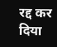रद्द कर दिया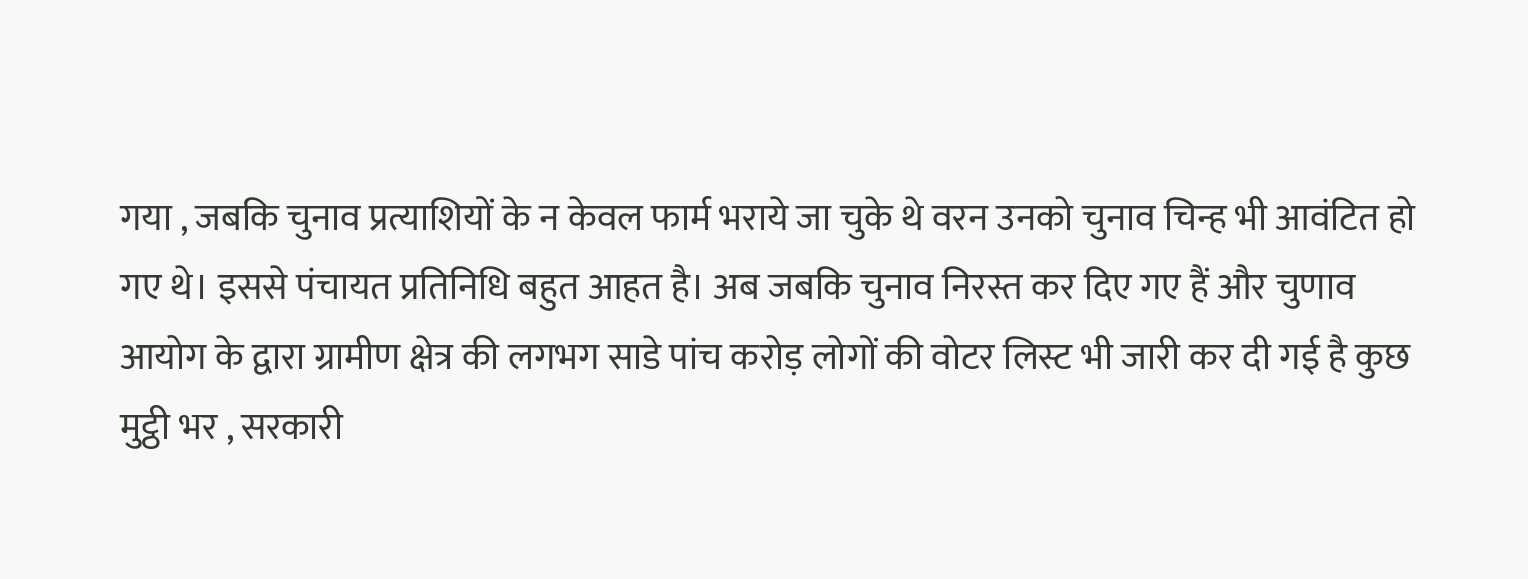गया , जबकि चुनाव प्रत्याशियों के न केवल फार्म भराये जा चुके थे वरन उनको चुनाव चिन्ह भी आवंटित हो गए थे। इससे पंचायत प्रतिनिधि बहुत आहत है। अब जबकि चुनाव निरस्त कर दिए गए हैं और चुणाव आयोग के द्वारा ग्रामीण क्षेत्र की लगभग साडे पांच करोड़ लोगों की वोटर लिस्ट भी जारी कर दी गई है कुछ मुट्ठी भर , सरकारी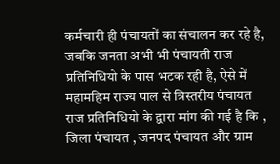कर्मचारी ही पंचायतों का संचालन कर रहे है, जबकि जनता अभी भी पंचायती राज प्रतिनिधियो के पास भटक रही है, ऐसे में महामहिम राज्य पाल से त्रिस्तरीय पंचायत राज प्रतिनिधियो के द्वारा मांग की गई है कि , जिला पंचायत , जनपद पंचायत और ग्राम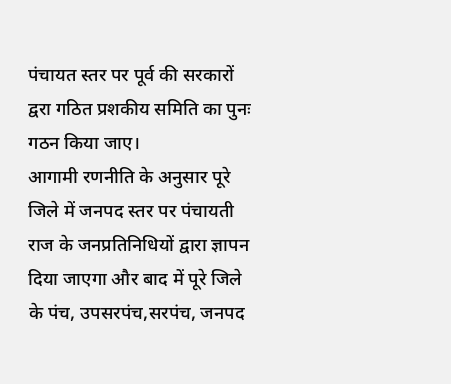पंचायत स्तर पर पूर्व की सरकारों द्वरा गठित प्रशकीय समिति का पुनः गठन किया जाए।
आगामी रणनीति के अनुसार पूरे जिले में जनपद स्तर पर पंचायती राज के जनप्रतिनिधियों द्वारा ज्ञापन दिया जाएगा और बाद में पूरे जिले के पंच, उपसरपंच,सरपंच, जनपद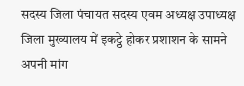सदस्य जिला पंचायत सदस्य एवम अध्यक्ष उपाध्यक्ष जिला मुख्यालय में इकट्ठे होकर प्रशाशन के सामने अपनी मांग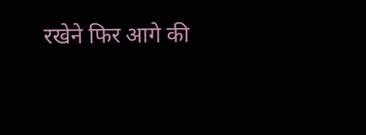रखेने फिर आगे की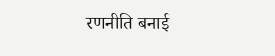रणनीति बनाई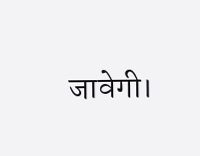जावेगी।